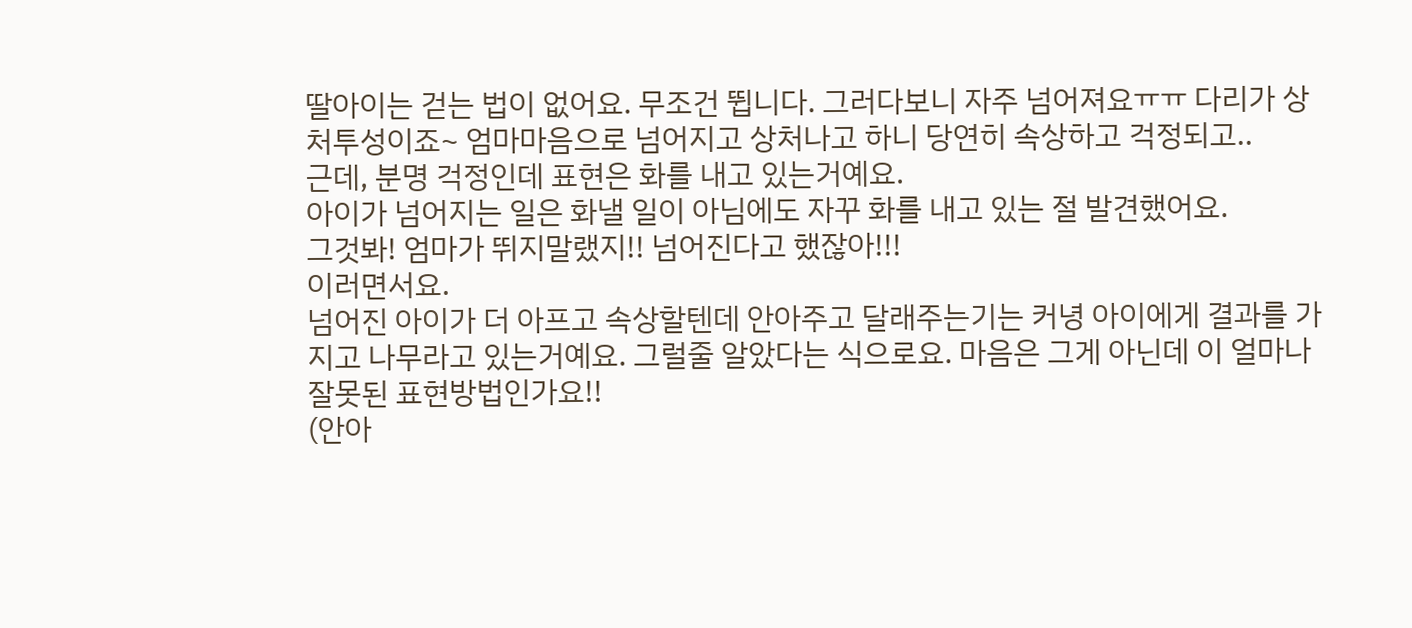딸아이는 걷는 법이 없어요. 무조건 뜁니다. 그러다보니 자주 넘어져요ㅠㅠ 다리가 상처투성이죠~ 엄마마음으로 넘어지고 상처나고 하니 당연히 속상하고 걱정되고..
근데, 분명 걱정인데 표현은 화를 내고 있는거예요.
아이가 넘어지는 일은 화낼 일이 아님에도 자꾸 화를 내고 있는 절 발견했어요.
그것봐! 엄마가 뛰지말랬지!! 넘어진다고 했잖아!!!
이러면서요.
넘어진 아이가 더 아프고 속상할텐데 안아주고 달래주는기는 커녕 아이에게 결과를 가지고 나무라고 있는거예요. 그럴줄 알았다는 식으로요. 마음은 그게 아닌데 이 얼마나 잘못된 표현방법인가요!!
(안아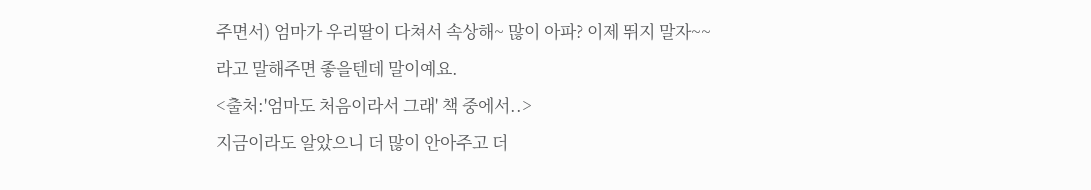주면서) 엄마가 우리딸이 다쳐서 속상해~ 많이 아파? 이제 뛰지 말자~~
라고 말해주면 좋을텐데 말이예요.
<출처:'엄마도 처음이라서 그래' 책 중에서..>
지금이라도 알았으니 더 많이 안아주고 더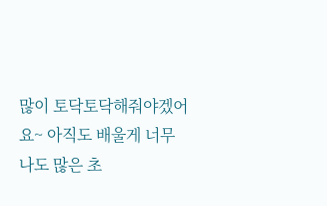많이 토닥토닥해줘야겠어요~ 아직도 배울게 너무나도 많은 초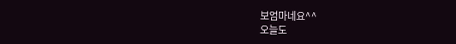보엄마네요^^
오늘도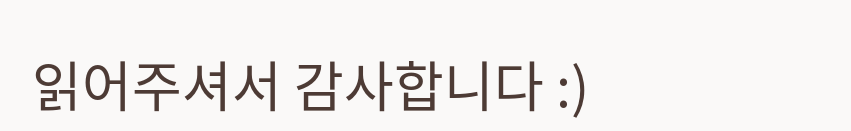읽어주셔서 감사합니다 :)